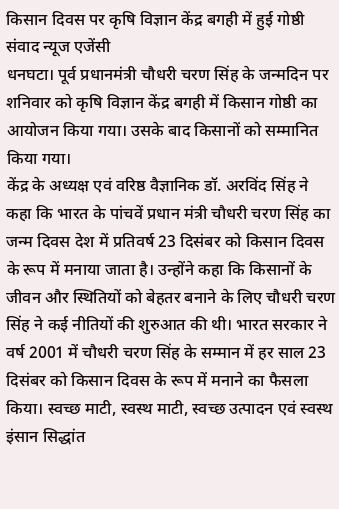किसान दिवस पर कृषि विज्ञान केंद्र बगही में हुई गोष्ठी
संवाद न्यूज एजेंसी
धनघटा। पूर्व प्रधानमंत्री चौधरी चरण सिंह के जन्मदिन पर शनिवार को कृषि विज्ञान केंद्र बगही में किसान गोष्ठी का आयोजन किया गया। उसके बाद किसानों को सम्मानित किया गया।
केंद्र के अध्यक्ष एवं वरिष्ठ वैज्ञानिक डॉ. अरविंद सिंह ने कहा कि भारत के पांचवें प्रधान मंत्री चौधरी चरण सिंह का जन्म दिवस देश में प्रतिवर्ष 23 दिसंबर को किसान दिवस के रूप में मनाया जाता है। उन्होंने कहा कि किसानों के जीवन और स्थितियों को बेहतर बनाने के लिए चौधरी चरण सिंह ने कई नीतियों की शुरुआत की थी। भारत सरकार ने वर्ष 2001 में चौधरी चरण सिंह के सम्मान में हर साल 23 दिसंबर को किसान दिवस के रूप में मनाने का फैसला किया। स्वच्छ माटी, स्वस्थ माटी, स्वच्छ उत्पादन एवं स्वस्थ इंसान सिद्धांत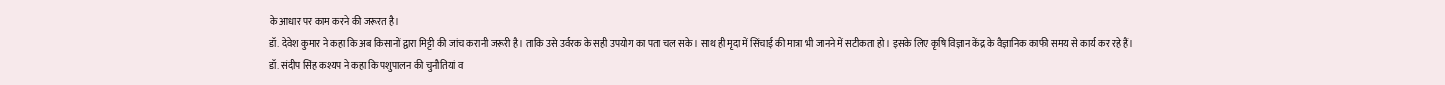के आधार पर काम करने की जरूरत है।
डॉ. देवेश कुमार ने कहा कि अब किसानों द्वारा मिट्टी की जांच करानी जरूरी है। ताकि उसे उर्वरक के सही उपयोग का पता चल सके। साथ ही मृदा में सिंचाई की मात्रा भी जानने में सटीकता हो। इसके लिए कृषि विज्ञान केंद्र के वैज्ञानिक काफी समय से कार्य कर रहे हैं।
डॉ. संदीप सिंह कश्यप ने कहा कि पशुपालन की चुनौतियां व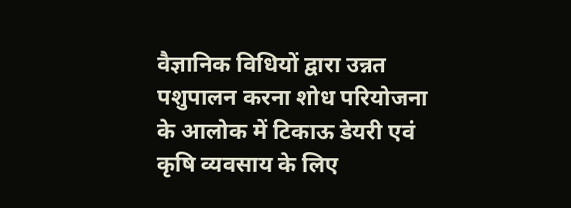वैज्ञानिक विधियों द्वारा उन्नत पशुपालन करना शोध परियोजना के आलोक में टिकाऊ डेयरी एवं कृषि व्यवसाय के लिए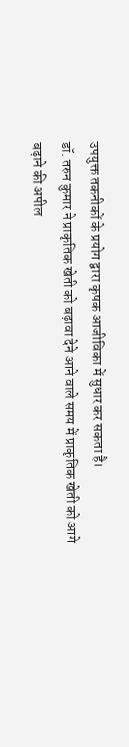उपयुक्त तकनीकों के प्रयोग द्वारा कृषक आजीविका में सुधार कर सकता है।
डॉ. तरुन कुमार ने प्राकृतिक खेती को बढ़ावा देने आने वाले समय में प्राकृतिक खेती को आगे बढ़ाने की अपील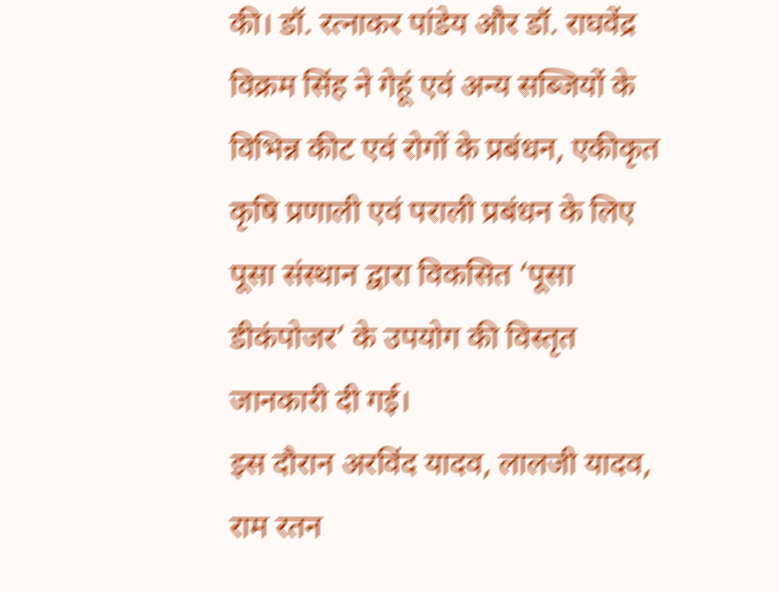की। डॉ. रत्नाकर पांडेय और डॉ. राघवेंद्र विक्रम सिंह ने गेहूं एवं अन्य सब्जियों के विभिन्न कीट एवं रोगों के प्रबंधन, एकीकृत कृषि प्रणाली एवं पराली प्रबंधन के लिए पूसा संस्थान द्वारा विकसित ‘पूसा डीकंपोजर’ के उपयोग की विस्तृत जानकारी दी गई।
इस दौरान अरविंद यादव, लालजी यादव, राम रतन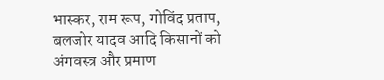भास्कर, राम रूप, गोविंद प्रताप, बलजोर यादव आदि किसानों को अंगवस्त्र और प्रमाण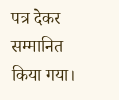पत्र देकर सम्मानित किया गया।